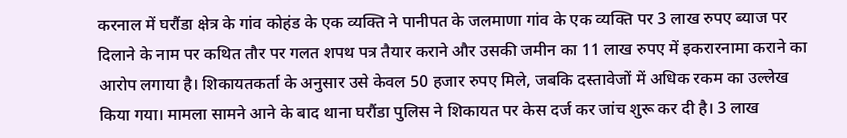करनाल में घरौंडा क्षेत्र के गांव कोहंड के एक व्यक्ति ने पानीपत के जलमाणा गांव के एक व्यक्ति पर 3 लाख रुपए ब्याज पर दिलाने के नाम पर कथित तौर पर गलत शपथ पत्र तैयार कराने और उसकी जमीन का 11 लाख रुपए में इकरारनामा कराने का आरोप लगाया है। शिकायतकर्ता के अनुसार उसे केवल 50 हजार रुपए मिले, जबकि दस्तावेजों में अधिक रकम का उल्लेख किया गया। मामला सामने आने के बाद थाना घरौंडा पुलिस ने शिकायत पर केस दर्ज कर जांच शुरू कर दी है। 3 लाख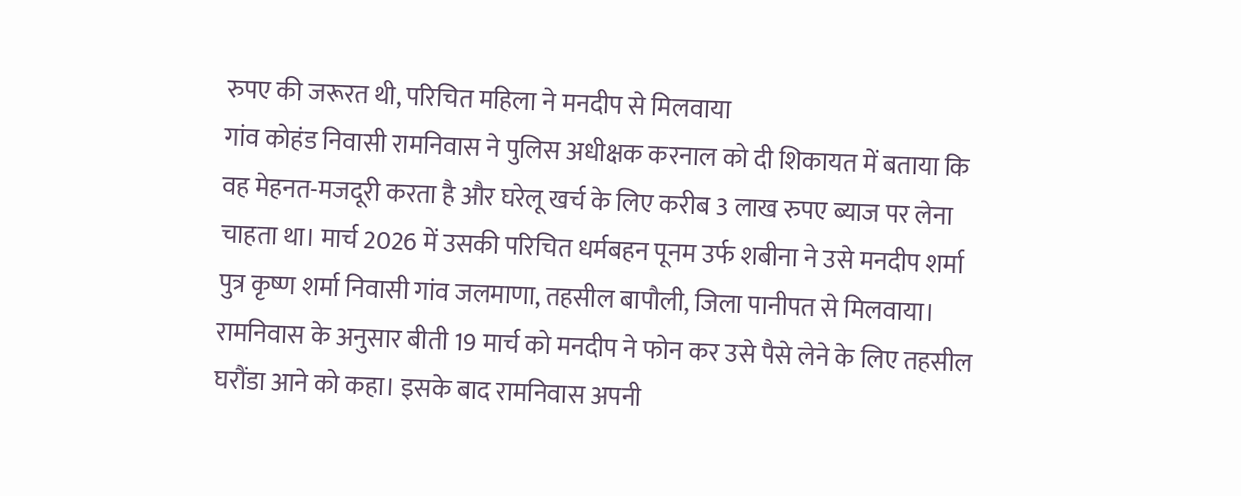रुपए की जरूरत थी, परिचित महिला ने मनदीप से मिलवाया
गांव कोहंड निवासी रामनिवास ने पुलिस अधीक्षक करनाल को दी शिकायत में बताया कि वह मेहनत-मजदूरी करता है और घरेलू खर्च के लिए करीब 3 लाख रुपए ब्याज पर लेना चाहता था। मार्च 2026 में उसकी परिचित धर्मबहन पूनम उर्फ शबीना ने उसे मनदीप शर्मा पुत्र कृष्ण शर्मा निवासी गांव जलमाणा, तहसील बापौली, जिला पानीपत से मिलवाया।
रामनिवास के अनुसार बीती 19 मार्च को मनदीप ने फोन कर उसे पैसे लेने के लिए तहसील घरौंडा आने को कहा। इसके बाद रामनिवास अपनी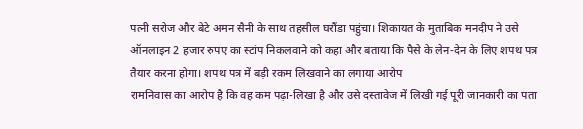पत्नी सरोज और बेटे अमन सैनी के साथ तहसील घरौंडा पहुंचा। शिकायत के मुताबिक मनदीप ने उसे ऑनलाइन 2 हजार रुपए का स्टांप निकलवाने को कहा और बताया कि पैसे के लेन-देन के लिए शपथ पत्र तैयार करना होगा। शपथ पत्र में बड़ी रकम लिखवाने का लगाया आरोप
रामनिवास का आरोप है कि वह कम पढ़ा-लिखा है और उसे दस्तावेज में लिखी गई पूरी जानकारी का पता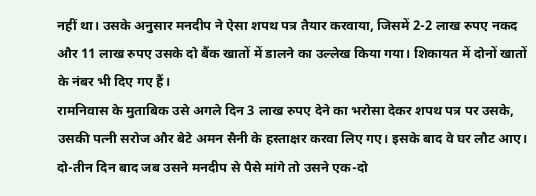नहीं था। उसके अनुसार मनदीप ने ऐसा शपथ पत्र तैयार करवाया, जिसमें 2-2 लाख रुपए नकद और 11 लाख रुपए उसके दो बैंक खातों में डालने का उल्लेख किया गया। शिकायत में दोनों खातों के नंबर भी दिए गए हैं।
रामनिवास के मुताबिक उसे अगले दिन 3 लाख रुपए देने का भरोसा देकर शपथ पत्र पर उसके, उसकी पत्नी सरोज और बेटे अमन सैनी के हस्ताक्षर करवा लिए गए। इसके बाद वे घर लौट आए। दो-तीन दिन बाद जब उसने मनदीप से पैसे मांगे तो उसने एक-दो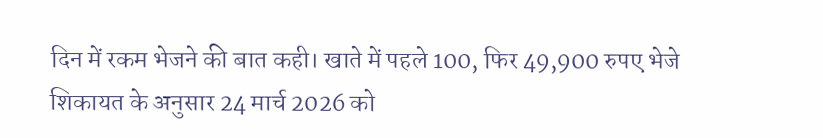दिन में रकम भेजने की बात कही। खाते में पहले 100, फिर 49,900 रुपए भेजे
शिकायत के अनुसार 24 मार्च 2026 को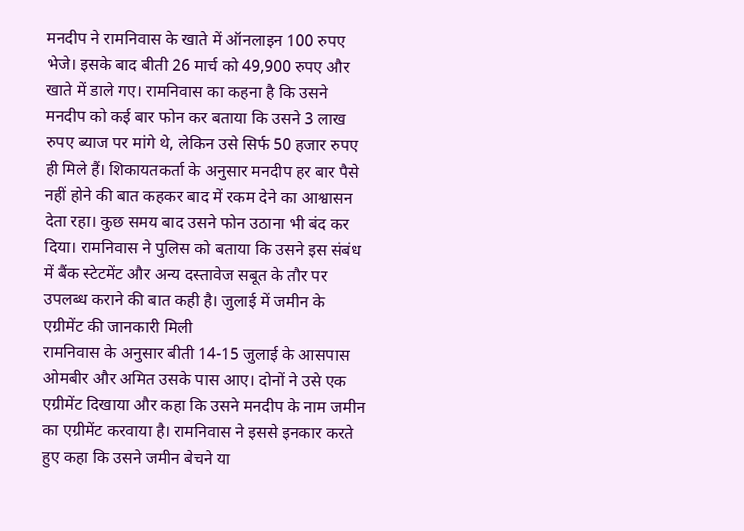मनदीप ने रामनिवास के खाते में ऑनलाइन 100 रुपए भेजे। इसके बाद बीती 26 मार्च को 49,900 रुपए और खाते में डाले गए। रामनिवास का कहना है कि उसने मनदीप को कई बार फोन कर बताया कि उसने 3 लाख रुपए ब्याज पर मांगे थे, लेकिन उसे सिर्फ 50 हजार रुपए ही मिले हैं। शिकायतकर्ता के अनुसार मनदीप हर बार पैसे नहीं होने की बात कहकर बाद में रकम देने का आश्वासन देता रहा। कुछ समय बाद उसने फोन उठाना भी बंद कर दिया। रामनिवास ने पुलिस को बताया कि उसने इस संबंध में बैंक स्टेटमेंट और अन्य दस्तावेज सबूत के तौर पर उपलब्ध कराने की बात कही है। जुलाई में जमीन के एग्रीमेंट की जानकारी मिली
रामनिवास के अनुसार बीती 14-15 जुलाई के आसपास ओमबीर और अमित उसके पास आए। दोनों ने उसे एक एग्रीमेंट दिखाया और कहा कि उसने मनदीप के नाम जमीन का एग्रीमेंट करवाया है। रामनिवास ने इससे इनकार करते हुए कहा कि उसने जमीन बेचने या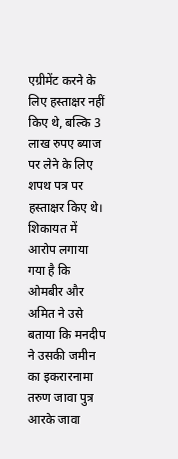एग्रीमेंट करने के लिए हस्ताक्षर नहीं किए थे, बल्कि 3 लाख रुपए ब्याज पर लेने के लिए शपथ पत्र पर हस्ताक्षर किए थे।
शिकायत में आरोप लगाया गया है कि ओमबीर और अमित ने उसे बताया कि मनदीप ने उसकी जमीन का इकरारनामा तरुण जावा पुत्र आरके जावा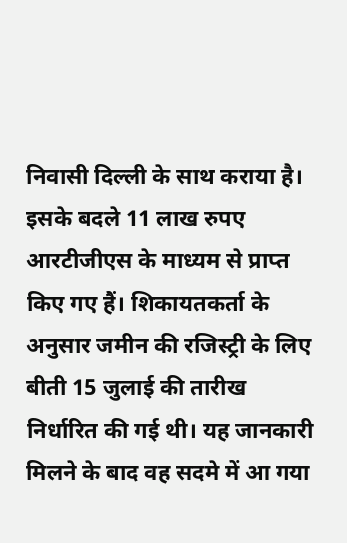निवासी दिल्ली के साथ कराया है। इसके बदले 11 लाख रुपए आरटीजीएस के माध्यम से प्राप्त किए गए हैं। शिकायतकर्ता के अनुसार जमीन की रजिस्ट्री के लिए बीती 15 जुलाई की तारीख निर्धारित की गई थी। यह जानकारी मिलने के बाद वह सदमे में आ गया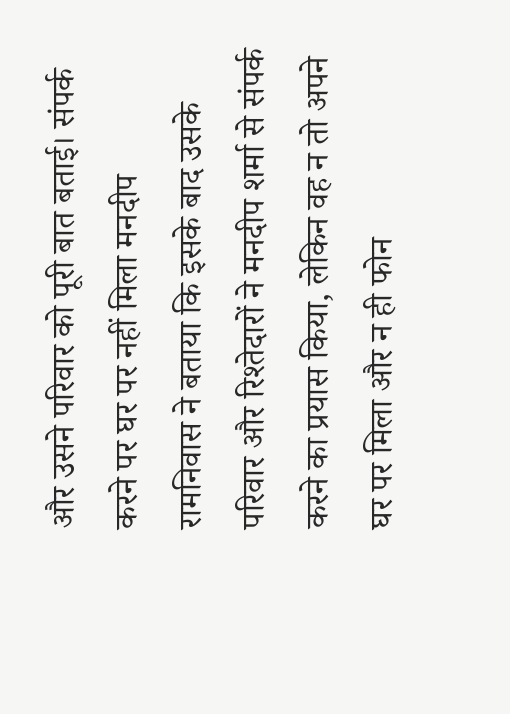और उसने परिवार को पूरी बात बताई। संपर्क करने पर घर पर नहीं मिला मनदीप
रामनिवास ने बताया कि इसके बाद उसके परिवार और रिश्तेदारों ने मनदीप शर्मा से संपर्क करने का प्रयास किया, लेकिन वह न तो अपने घर पर मिला और न ही फोन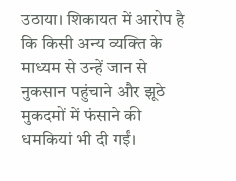उठाया। शिकायत में आरोप है कि किसी अन्य व्यक्ति के माध्यम से उन्हें जान से नुकसान पहुंचाने और झूठे मुकदमों में फंसाने की धमकियां भी दी गईं।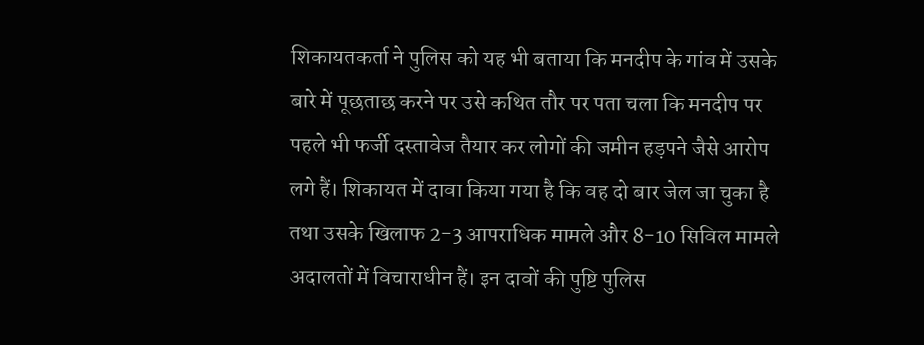शिकायतकर्ता ने पुलिस को यह भी बताया कि मनदीप के गांव में उसके बारे में पूछताछ करने पर उसे कथित तौर पर पता चला कि मनदीप पर पहले भी फर्जी दस्तावेज तैयार कर लोगों की जमीन हड़पने जैसे आरोप लगे हैं। शिकायत में दावा किया गया है कि वह दो बार जेल जा चुका है तथा उसके खिलाफ 2-3 आपराधिक मामले और 8-10 सिविल मामले अदालतों में विचाराधीन हैं। इन दावों की पुष्टि पुलिस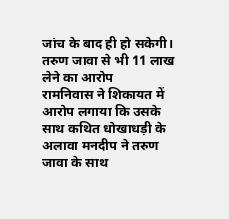जांच के बाद ही हो सकेगी। तरुण जावा से भी 11 लाख लेने का आरोप
रामनिवास ने शिकायत में आरोप लगाया कि उसके साथ कथित धोखाधड़ी के अलावा मनदीप ने तरुण जावा के साथ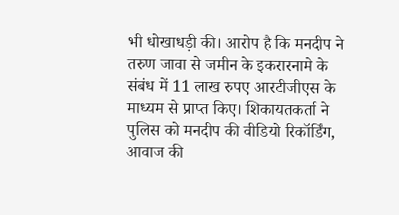भी धोखाधड़ी की। आरोप है कि मनदीप ने तरुण जावा से जमीन के इकरारनामे के संबंध में 11 लाख रुपए आरटीजीएस के माध्यम से प्राप्त किए। शिकायतकर्ता ने पुलिस को मनदीप की वीडियो रिकॉर्डिंग, आवाज की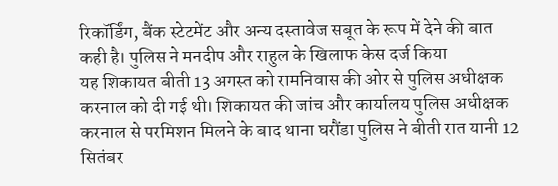रिकॉर्डिंग, बैंक स्टेटमेंट और अन्य दस्तावेज सबूत के रूप में देने की बात कही है। पुलिस ने मनदीप और राहुल के खिलाफ केस दर्ज किया
यह शिकायत बीती 13 अगस्त को रामनिवास की ओर से पुलिस अधीक्षक करनाल को दी गई थी। शिकायत की जांच और कार्यालय पुलिस अधीक्षक करनाल से परमिशन मिलने के बाद थाना घरौंडा पुलिस ने बीती रात यानी 12 सितंबर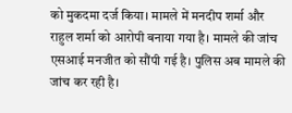को मुकदमा दर्ज किया। मामले में मनदीप शर्मा और राहुल शर्मा को आरोपी बनाया गया है। मामले की जांच एसआई मनजीत को सौंपी गई है। पुलिस अब मामले की जांच कर रही है।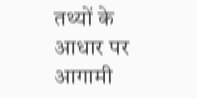तथ्यों के आधार पर आगामी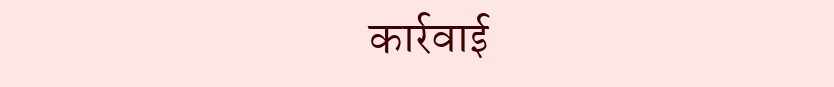कार्रवाई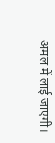अमल में लाई जाएगी।